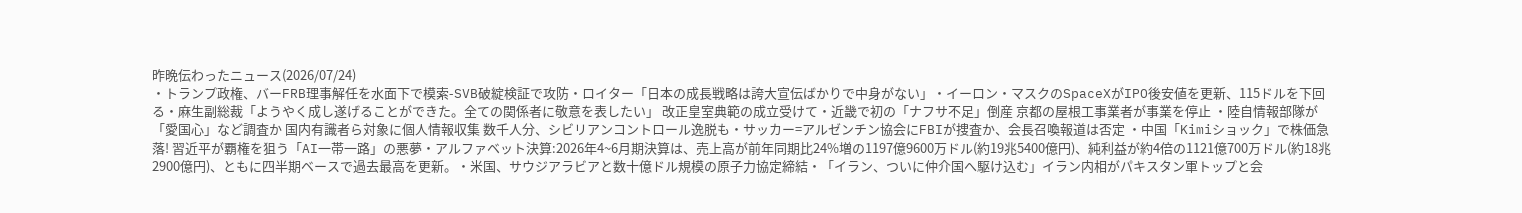昨晩伝わったニュース(2026/07/24)
・トランプ政権、バーFRB理事解任を水面下で模索-SVB破綻検証で攻防・ロイター「日本の成長戦略は誇大宣伝ばかりで中身がない」・イーロン・マスクのSpaceXがIPO後安値を更新、115ドルを下回る・麻生副総裁「ようやく成し遂げることができた。全ての関係者に敬意を表したい」 改正皇室典範の成立受けて・近畿で初の「ナフサ不足」倒産 京都の屋根工事業者が事業を停止 ・陸自情報部隊が「愛国心」など調査か 国内有識者ら対象に個人情報収集 数千人分、シビリアンコントロール逸脱も・サッカー=アルゼンチン協会にFBIが捜査か、会長召喚報道は否定 ・中国「Kimiショック」で株価急落! 習近平が覇権を狙う「AI一帯一路」の悪夢・アルファベット決算:2026年4~6月期決算は、売上高が前年同期比24%増の1197億9600万ドル(約19兆5400億円)、純利益が約4倍の1121億700万ドル(約18兆2900億円)、ともに四半期ベースで過去最高を更新。・米国、サウジアラビアと数十億ドル規模の原子力協定締結・「イラン、ついに仲介国へ駆け込む」イラン内相がパキスタン軍トップと会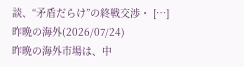談、“矛盾だらけ”の終戦交渉・ […]
昨晩の海外(2026/07/24)
昨晩の海外市場は、中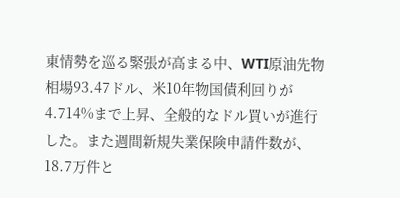東情勢を巡る緊張が高まる中、WTI原油先物相場93.47ドル、米10年物国債利回りが4.714%まで上昇、全般的なドル買いが進行した。また週間新規失業保険申請件数が、18.7万件と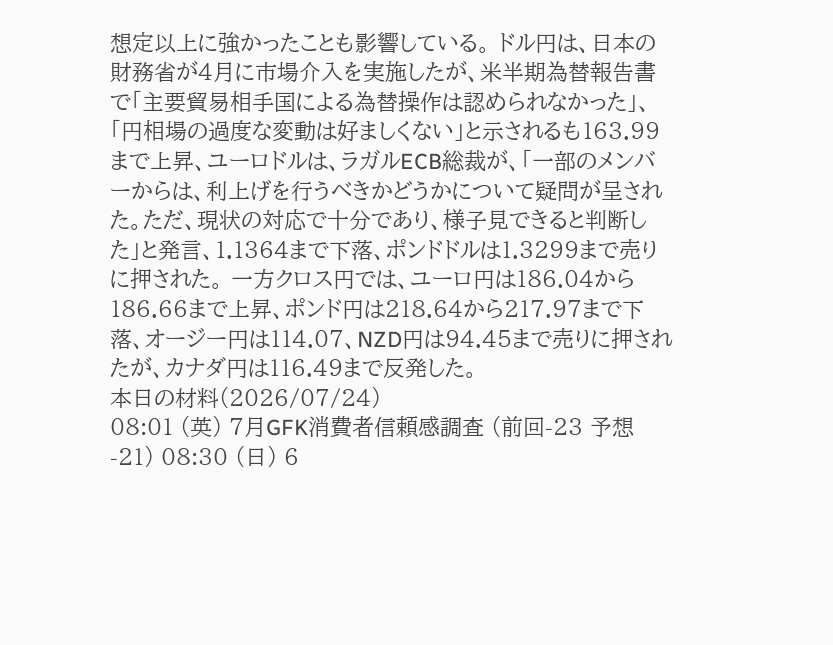想定以上に強かったことも影響している。 ドル円は、日本の財務省が4月に市場介入を実施したが、米半期為替報告書で「主要貿易相手国による為替操作は認められなかった」、「円相場の過度な変動は好ましくない」と示されるも163.99まで上昇、ユーロドルは、ラガルECB総裁が、「一部のメンバーからは、利上げを行うべきかどうかについて疑問が呈された。ただ、現状の対応で十分であり、様子見できると判断した」と発言、1.1364まで下落、ポンドドルは1.3299まで売りに押された。 一方クロス円では、ユーロ円は186.04から186.66まで上昇、ポンド円は218.64から217.97まで下落、オージー円は114.07、NZD円は94.45まで売りに押されたが、カナダ円は116.49まで反発した。
本日の材料(2026/07/24)
08:01 (英) 7月GFK消費者信頼感調査 (前回-23 予想-21) 08:30 (日) 6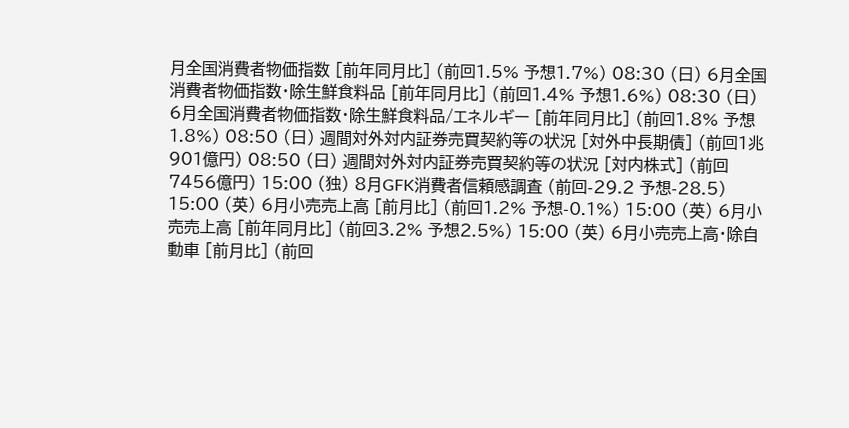月全国消費者物価指数 [前年同月比] (前回1.5% 予想1.7%) 08:30 (日) 6月全国消費者物価指数・除生鮮食料品 [前年同月比] (前回1.4% 予想1.6%) 08:30 (日) 6月全国消費者物価指数・除生鮮食料品/エネルギー [前年同月比] (前回1.8% 予想1.8%) 08:50 (日) 週間対外対内証券売買契約等の状況 [対外中長期債] (前回1兆901億円) 08:50 (日) 週間対外対内証券売買契約等の状況 [対内株式] (前回7456億円) 15:00 (独) 8月GFK消費者信頼感調査 (前回-29.2 予想-28.5) 15:00 (英) 6月小売売上高 [前月比] (前回1.2% 予想-0.1%) 15:00 (英) 6月小売売上高 [前年同月比] (前回3.2% 予想2.5%) 15:00 (英) 6月小売売上高・除自動車 [前月比] (前回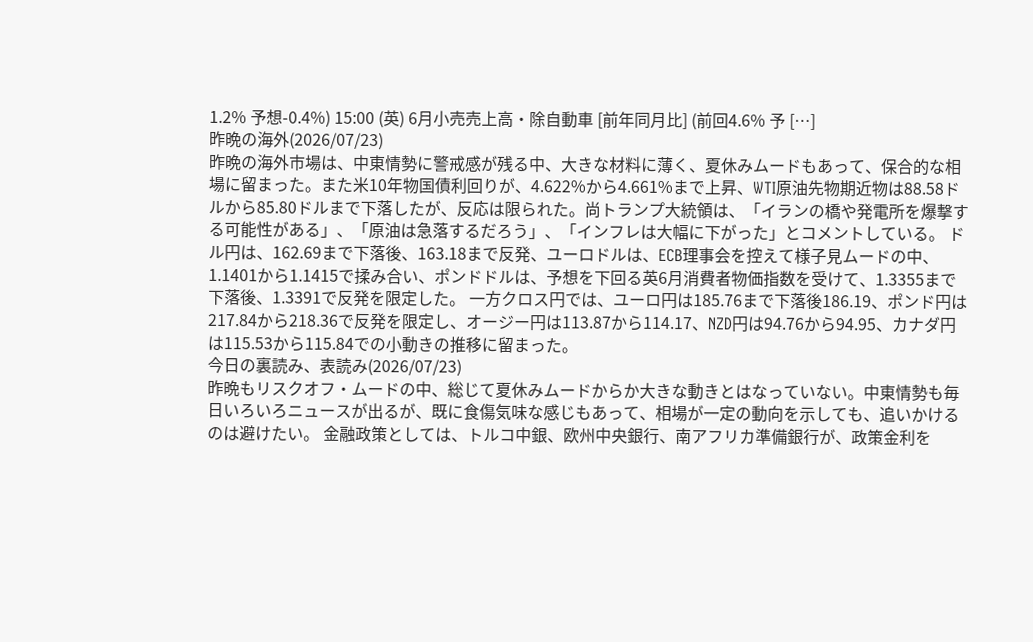1.2% 予想-0.4%) 15:00 (英) 6月小売売上高・除自動車 [前年同月比] (前回4.6% 予 […]
昨晩の海外(2026/07/23)
昨晩の海外市場は、中東情勢に警戒感が残る中、大きな材料に薄く、夏休みムードもあって、保合的な相場に留まった。また米10年物国債利回りが、4.622%から4.661%まで上昇、WTI原油先物期近物は88.58ドルから85.80ドルまで下落したが、反応は限られた。尚トランプ大統領は、「イランの橋や発電所を爆撃する可能性がある」、「原油は急落するだろう」、「インフレは大幅に下がった」とコメントしている。 ドル円は、162.69まで下落後、163.18まで反発、ユーロドルは、ECB理事会を控えて様子見ムードの中、1.1401から1.1415で揉み合い、ポンドドルは、予想を下回る英6月消費者物価指数を受けて、1.3355まで下落後、1.3391で反発を限定した。 一方クロス円では、ユーロ円は185.76まで下落後186.19、ポンド円は217.84から218.36で反発を限定し、オージー円は113.87から114.17、NZD円は94.76から94.95、カナダ円は115.53から115.84での小動きの推移に留まった。
今日の裏読み、表読み(2026/07/23)
昨晩もリスクオフ・ムードの中、総じて夏休みムードからか大きな動きとはなっていない。中東情勢も毎日いろいろニュースが出るが、既に食傷気味な感じもあって、相場が一定の動向を示しても、追いかけるのは避けたい。 金融政策としては、トルコ中銀、欧州中央銀行、南アフリカ準備銀行が、政策金利を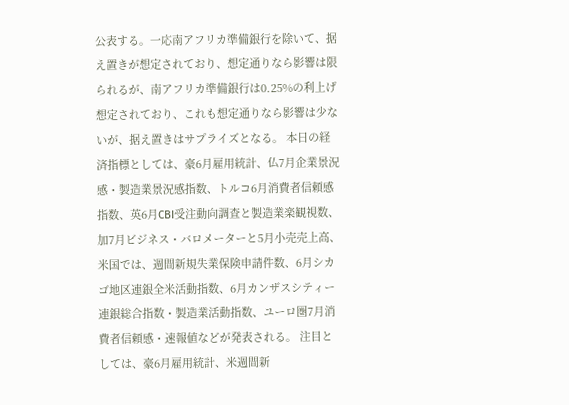公表する。一応南アフリカ準備銀行を除いて、据え置きが想定されており、想定通りなら影響は限られるが、南アフリカ準備銀行は0.25%の利上げ想定されており、これも想定通りなら影響は少ないが、据え置きはサプライズとなる。 本日の経済指標としては、豪6月雇用統計、仏7月企業景況感・製造業景況感指数、トルコ6月消費者信頼感指数、英6月CBI受注動向調査と製造業楽観視数、加7月ビジネス・バロメーターと5月小売売上高、米国では、週間新規失業保険申請件数、6月シカゴ地区連銀全米活動指数、6月カンザスシティー連銀総合指数・製造業活動指数、ユーロ圏7月消費者信頼感・速報値などが発表される。 注目としては、豪6月雇用統計、米週間新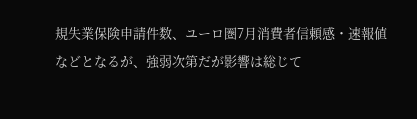規失業保険申請件数、ユーロ圏7月消費者信頼感・速報値などとなるが、強弱次第だが影響は総じて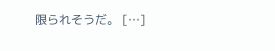限られそうだ。 […]